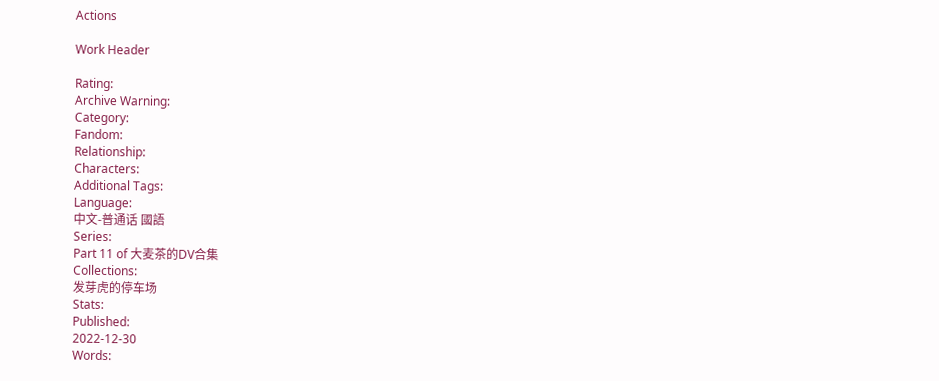Actions

Work Header

Rating:
Archive Warning:
Category:
Fandom:
Relationship:
Characters:
Additional Tags:
Language:
中文-普通话 國語
Series:
Part 11 of 大麦茶的DV合集
Collections:
发芽虎的停车场
Stats:
Published:
2022-12-30
Words: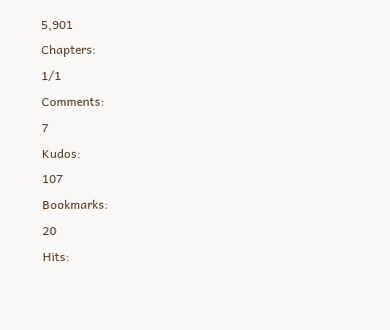5,901
Chapters:
1/1
Comments:
7
Kudos:
107
Bookmarks:
20
Hits: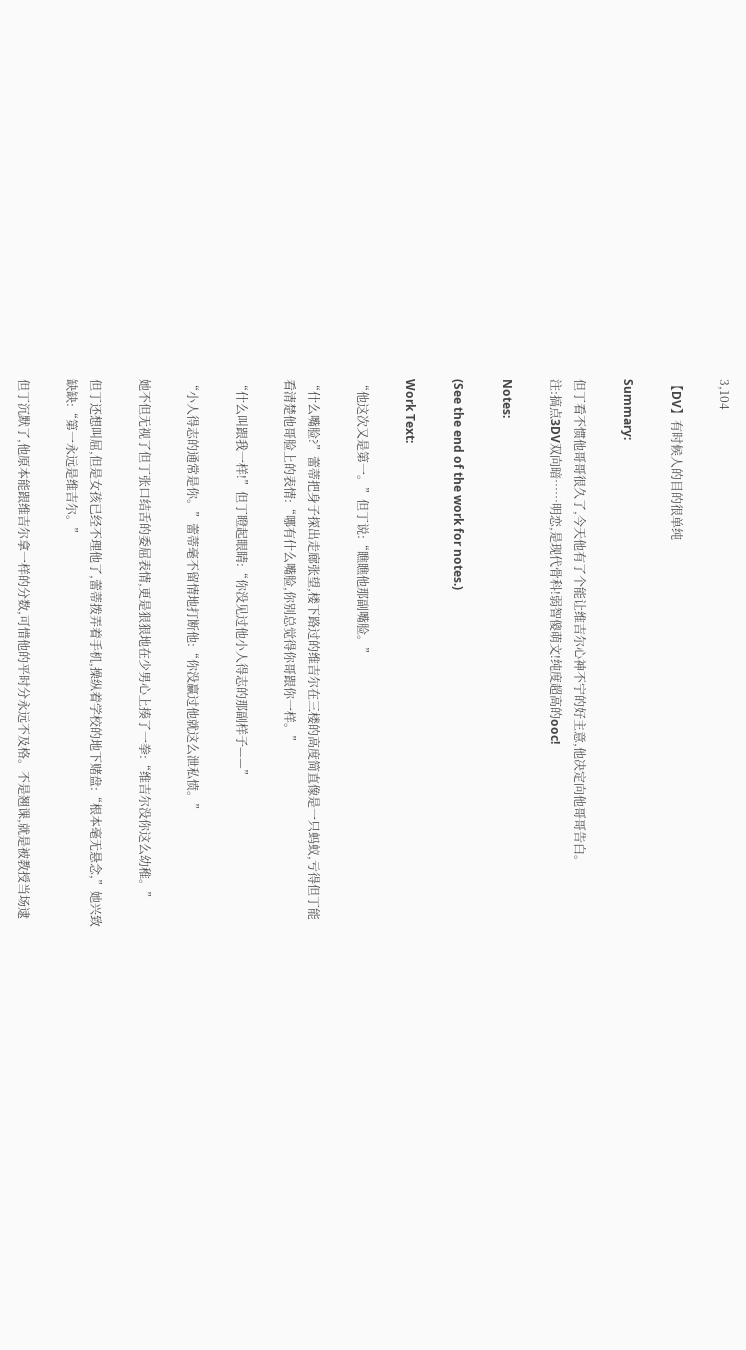3,104

【DV】有时候人的目的很单纯

Summary:

但丁看不惯他哥哥很久了,今天他有了个能让维吉尔心神不宁的好主意,他决定向他哥哥告白。
注:搞点3DV双向暗……明恋,是现代骨科!弱智傻萌文!纯度超高的ooc!

Notes:

(See the end of the work for notes.)

Work Text:

“他这次又是第一。”但丁说:“瞧瞧他那副嘴脸。”

“什么嘴脸?”蕾蒂把身子探出走廊张望,楼下路过的维吉尔在三楼的高度简直像是一只蚂蚁,亏得但丁能看清楚他哥脸上的表情:“哪有什么嘴脸,你别总觉得你哥跟你一样。”

“什么叫跟我一样!”但丁瞪起眼睛:“你没见过他小人得志的那副样子——”

“小人得志的通常是你。”蕾蒂毫不留情地打断他:“你没赢过他就这么泄私愤。”

她不但无视了但丁张口结舌的委屈表情,更是狠狠地在少男心上揍了一拳:“维吉尔没你这么幼稚。”

但丁还想叫屈,但是女孩已经不理他了,蕾蒂拨弄着手机,操纵着学校的地下赌盘:“根本毫无悬念,”她兴致缺缺:“第一永远是维吉尔。”

但丁沉默了,他原本能跟维吉尔拿一样的分数,可惜他的平时分永远不及格。不是翘课,就是被教授当场逮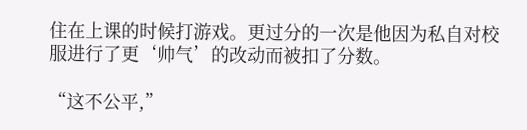住在上课的时候打游戏。更过分的一次是他因为私自对校服进行了更‘帅气’的改动而被扣了分数。

“这不公平,”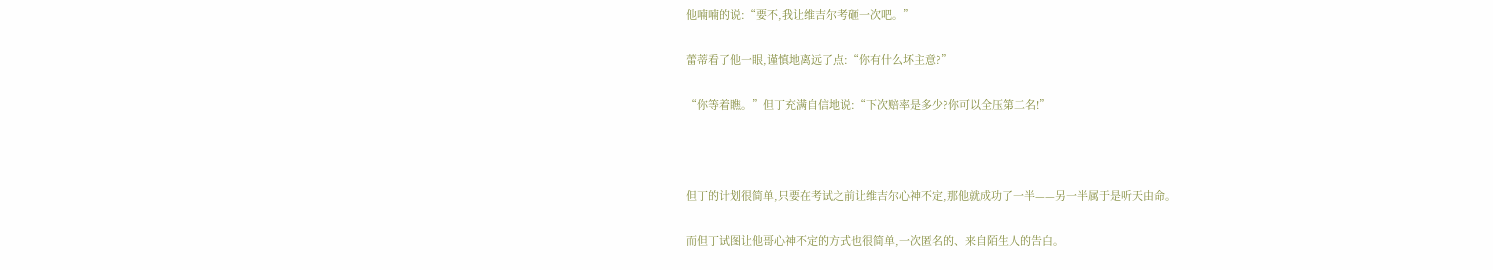他喃喃的说:“要不,我让维吉尔考砸一次吧。”

蕾蒂看了他一眼,谨慎地离远了点:“你有什么坏主意?”

“你等着瞧。”但丁充满自信地说:“下次赔率是多少?你可以全压第二名!”



但丁的计划很简单,只要在考试之前让维吉尔心神不定,那他就成功了一半——另一半属于是听天由命。

而但丁试图让他哥心神不定的方式也很简单,一次匿名的、来自陌生人的告白。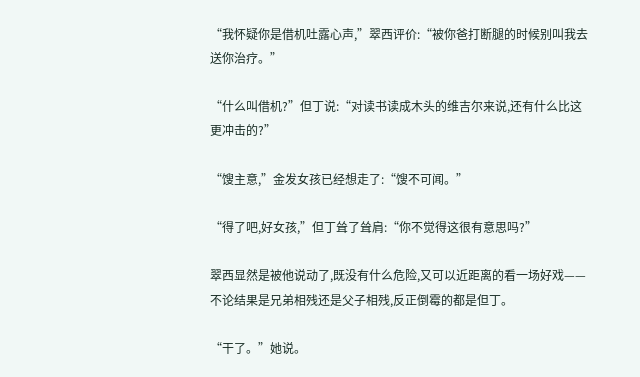“我怀疑你是借机吐露心声,”翠西评价:“被你爸打断腿的时候别叫我去送你治疗。”

“什么叫借机?”但丁说:“对读书读成木头的维吉尔来说,还有什么比这更冲击的?”

“馊主意,”金发女孩已经想走了:“馊不可闻。”

“得了吧,好女孩,”但丁耸了耸肩:“你不觉得这很有意思吗?”

翠西显然是被他说动了,既没有什么危险,又可以近距离的看一场好戏——不论结果是兄弟相残还是父子相残,反正倒霉的都是但丁。

“干了。”她说。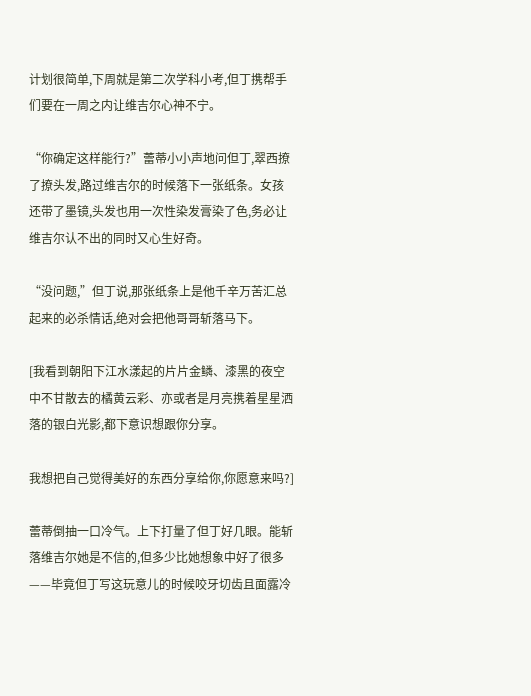计划很简单,下周就是第二次学科小考,但丁携帮手们要在一周之内让维吉尔心神不宁。

“你确定这样能行?”蕾蒂小小声地问但丁,翠西撩了撩头发,路过维吉尔的时候落下一张纸条。女孩还带了墨镜,头发也用一次性染发膏染了色,务必让维吉尔认不出的同时又心生好奇。

“没问题,”但丁说,那张纸条上是他千辛万苦汇总起来的必杀情话,绝对会把他哥哥斩落马下。

[我看到朝阳下江水漾起的片片金鳞、漆黑的夜空中不甘散去的橘黄云彩、亦或者是月亮携着星星洒落的银白光影,都下意识想跟你分享。

我想把自己觉得美好的东西分享给你,你愿意来吗?]

蕾蒂倒抽一口冷气。上下打量了但丁好几眼。能斩落维吉尔她是不信的,但多少比她想象中好了很多——毕竟但丁写这玩意儿的时候咬牙切齿且面露冷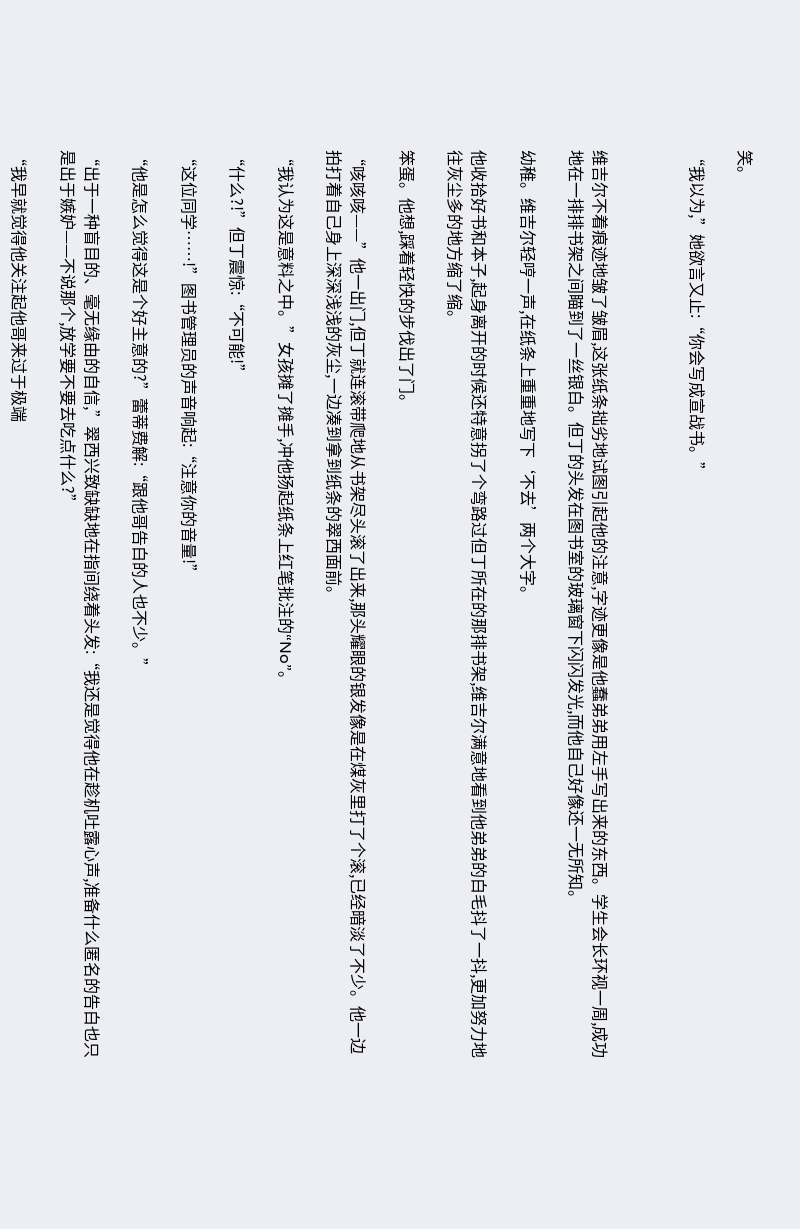笑。

“我以为,”她欲言又止:“你会写成宣战书。”



维吉尔不着痕迹地皱了皱眉,这张纸条拙劣地试图引起他的注意,字迹更像是他蠢弟弟用左手写出来的东西。学生会长环视一周,成功地在一排排书架之间瞄到了一丝银白。但丁的头发在图书室的玻璃窗下闪闪发光,而他自己好像还一无所知。

幼稚。维吉尔轻哼一声,在纸条上重重地写下‘不去’两个大字。

他收拾好书和本子,起身离开的时候还特意拐了个弯路过但丁所在的那排书架,维吉尔满意地看到他弟弟的白毛抖了一抖,更加努力地往灰尘多的地方缩了缩。

笨蛋。他想,踩着轻快的步伐出了门。

“咳咳咳——”他一出门,但丁就连滚带爬地从书架尽头滚了出来,那头耀眼的银发像是在煤灰里打了个滚,已经暗淡了不少。他一边拍打着自己身上深深浅浅的灰尘,一边凑到拿到纸条的翠西面前。

“我认为这是意料之中。”女孩摊了摊手,冲他扬起纸条上红笔批注的“No”。

“什么?!”但丁震惊:“不可能!”

“这位同学……!”图书管理员的声音响起:“注意你的音量!”

“他是怎么觉得这是个好主意的?”蕾蒂费解:“跟他哥告白的人也不少。”

“出于一种盲目的、毫无缘由的自信,”翠西兴致缺缺地在指间绕着头发:“我还是觉得他在趁机吐露心声,准备什么匿名的告白也只是出于嫉妒——不说那个,放学要不要去吃点什么?”

“我早就觉得他关注起他哥来过于极端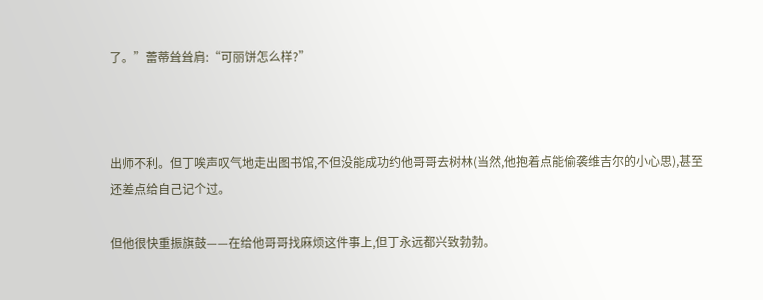了。”蕾蒂耸耸肩:“可丽饼怎么样?”



出师不利。但丁唉声叹气地走出图书馆,不但没能成功约他哥哥去树林(当然,他抱着点能偷袭维吉尔的小心思),甚至还差点给自己记个过。

但他很快重振旗鼓——在给他哥哥找麻烦这件事上,但丁永远都兴致勃勃。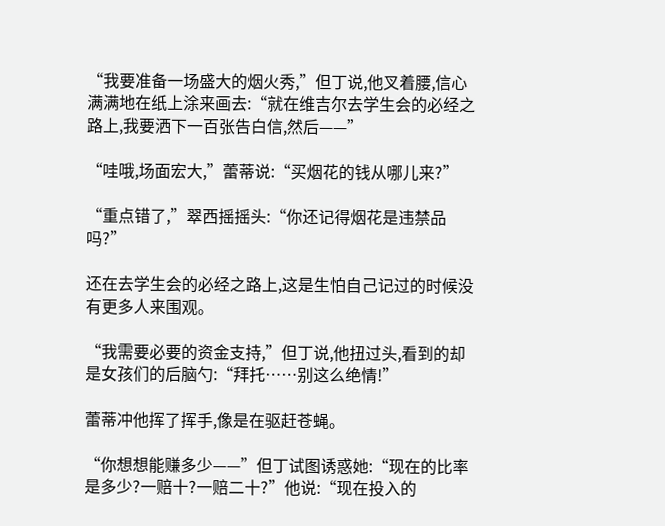“我要准备一场盛大的烟火秀,”但丁说,他叉着腰,信心满满地在纸上涂来画去:“就在维吉尔去学生会的必经之路上,我要洒下一百张告白信,然后——”

“哇哦,场面宏大,”蕾蒂说:“买烟花的钱从哪儿来?”

“重点错了,”翠西摇摇头:“你还记得烟花是违禁品吗?”

还在去学生会的必经之路上,这是生怕自己记过的时候没有更多人来围观。

“我需要必要的资金支持,”但丁说,他扭过头,看到的却是女孩们的后脑勺:“拜托……别这么绝情!”

蕾蒂冲他挥了挥手,像是在驱赶苍蝇。

“你想想能赚多少——”但丁试图诱惑她:“现在的比率是多少?一赔十?一赔二十?”他说:“现在投入的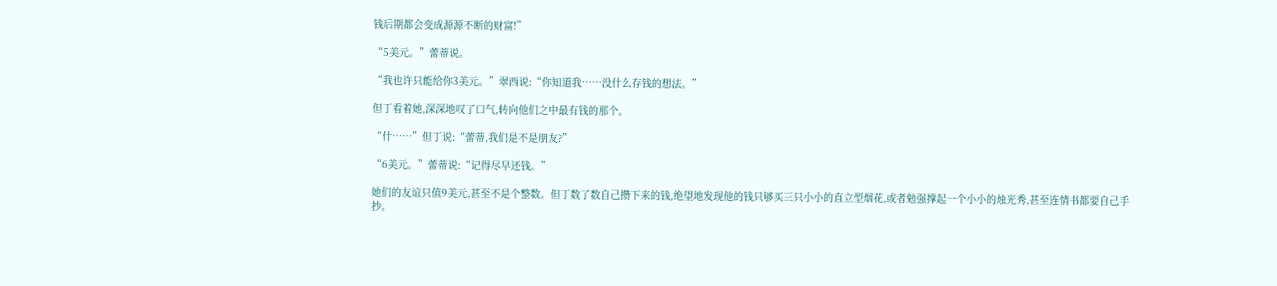钱后期都会变成源源不断的财富!”

“5美元。”蕾蒂说。

“我也许只能给你3美元。”翠西说:“你知道我……没什么存钱的想法。”

但丁看着她,深深地叹了口气,转向他们之中最有钱的那个。

“什……”但丁说:“蕾蒂,我们是不是朋友?”

“6美元。”蕾蒂说:“记得尽早还钱。”

她们的友谊只值9美元,甚至不是个整数。但丁数了数自己攒下来的钱,绝望地发现他的钱只够买三只小小的直立型烟花,或者勉强撑起一个小小的烛光秀,甚至连情书都要自己手抄。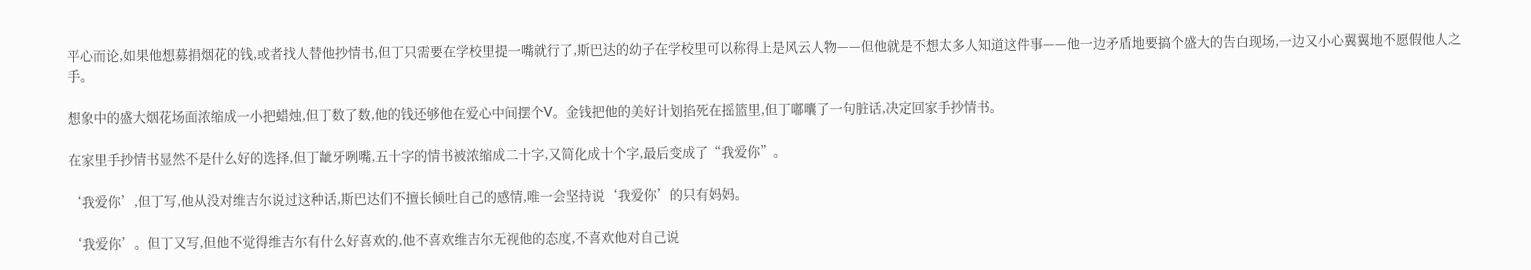平心而论,如果他想募捐烟花的钱,或者找人替他抄情书,但丁只需要在学校里提一嘴就行了,斯巴达的幼子在学校里可以称得上是风云人物——但他就是不想太多人知道这件事——他一边矛盾地要搞个盛大的告白现场,一边又小心翼翼地不愿假他人之手。

想象中的盛大烟花场面浓缩成一小把蜡烛,但丁数了数,他的钱还够他在爱心中间摆个V。金钱把他的美好计划掐死在摇篮里,但丁嘟囔了一句脏话,决定回家手抄情书。

在家里手抄情书显然不是什么好的选择,但丁龇牙咧嘴,五十字的情书被浓缩成二十字,又简化成十个字,最后变成了“我爱你”。

‘我爱你’,但丁写,他从没对维吉尔说过这种话,斯巴达们不擅长倾吐自己的感情,唯一会坚持说‘我爱你’的只有妈妈。

‘我爱你’。但丁又写,但他不觉得维吉尔有什么好喜欢的,他不喜欢维吉尔无视他的态度,不喜欢他对自己说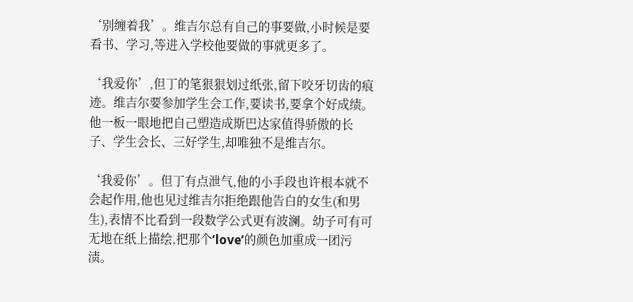‘别缠着我’。维吉尔总有自己的事要做,小时候是要看书、学习,等进入学校他要做的事就更多了。

‘我爱你’,但丁的笔狠狠划过纸张,留下咬牙切齿的痕迹。维吉尔要参加学生会工作,要读书,要拿个好成绩。他一板一眼地把自己塑造成斯巴达家值得骄傲的长子、学生会长、三好学生,却唯独不是维吉尔。

‘我爱你’。但丁有点泄气,他的小手段也许根本就不会起作用,他也见过维吉尔拒绝跟他告白的女生(和男生),表情不比看到一段数学公式更有波澜。幼子可有可无地在纸上描绘,把那个‘love’的颜色加重成一团污渍。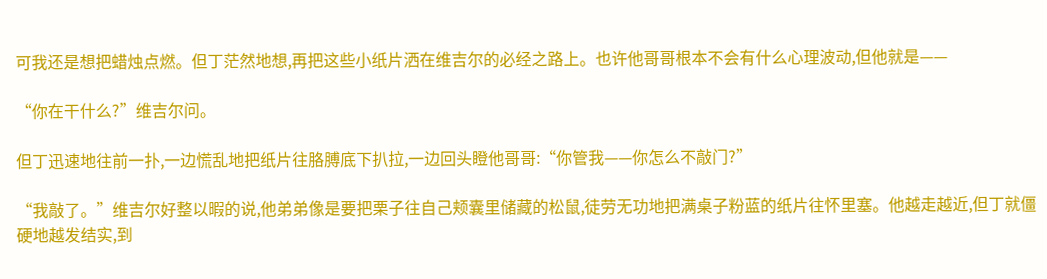可我还是想把蜡烛点燃。但丁茫然地想,再把这些小纸片洒在维吉尔的必经之路上。也许他哥哥根本不会有什么心理波动,但他就是——

“你在干什么?”维吉尔问。

但丁迅速地往前一扑,一边慌乱地把纸片往胳膊底下扒拉,一边回头瞪他哥哥:“你管我——你怎么不敲门?”

“我敲了。”维吉尔好整以暇的说,他弟弟像是要把栗子往自己颊囊里储藏的松鼠,徒劳无功地把满桌子粉蓝的纸片往怀里塞。他越走越近,但丁就僵硬地越发结实,到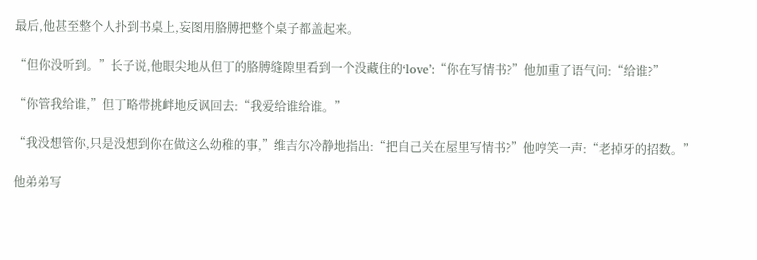最后,他甚至整个人扑到书桌上,妄图用胳膊把整个桌子都盖起来。

“但你没听到。”长子说,他眼尖地从但丁的胳膊缝隙里看到一个没藏住的‘love’:“你在写情书?”他加重了语气问:“给谁?”

“你管我给谁,”但丁略带挑衅地反讽回去:“我爱给谁给谁。”

“我没想管你,只是没想到你在做这么幼稚的事,”维吉尔冷静地指出:“把自己关在屋里写情书?”他哼笑一声:“老掉牙的招数。”

他弟弟写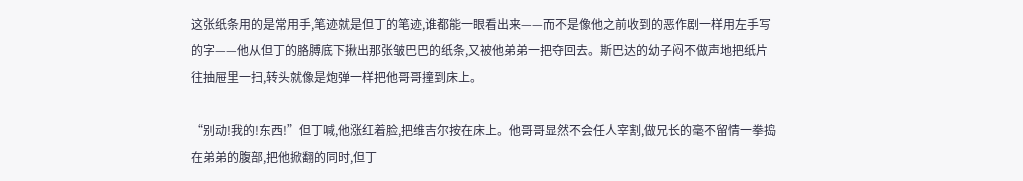这张纸条用的是常用手,笔迹就是但丁的笔迹,谁都能一眼看出来——而不是像他之前收到的恶作剧一样用左手写的字——他从但丁的胳膊底下揪出那张皱巴巴的纸条,又被他弟弟一把夺回去。斯巴达的幼子闷不做声地把纸片往抽屉里一扫,转头就像是炮弹一样把他哥哥撞到床上。

“别动!我的!东西!”但丁喊,他涨红着脸,把维吉尔按在床上。他哥哥显然不会任人宰割,做兄长的毫不留情一拳捣在弟弟的腹部,把他掀翻的同时,但丁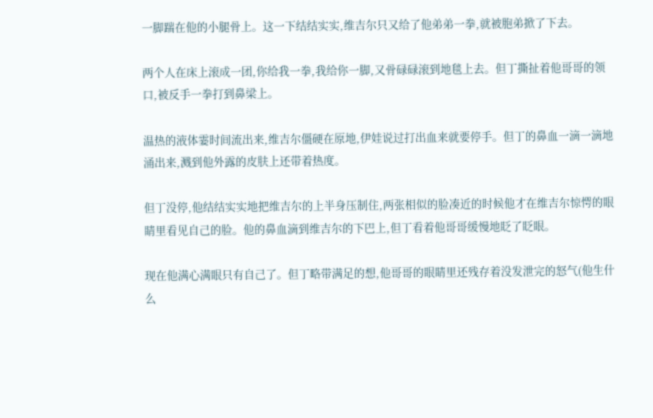一脚踹在他的小腿骨上。这一下结结实实,维吉尔只又给了他弟弟一拳,就被胞弟掀了下去。

两个人在床上滚成一团,你给我一拳,我给你一脚,又骨碌碌滚到地毯上去。但丁撕扯着他哥哥的领口,被反手一拳打到鼻梁上。

温热的液体霎时间流出来,维吉尔僵硬在原地,伊娃说过打出血来就要停手。但丁的鼻血一滴一滴地涌出来,溅到他外露的皮肤上还带着热度。

但丁没停,他结结实实地把维吉尔的上半身压制住,两张相似的脸凑近的时候他才在维吉尔惊愕的眼睛里看见自己的脸。他的鼻血滴到维吉尔的下巴上,但丁看着他哥哥缓慢地眨了眨眼。

现在他满心满眼只有自己了。但丁略带满足的想,他哥哥的眼睛里还残存着没发泄完的怒气(他生什么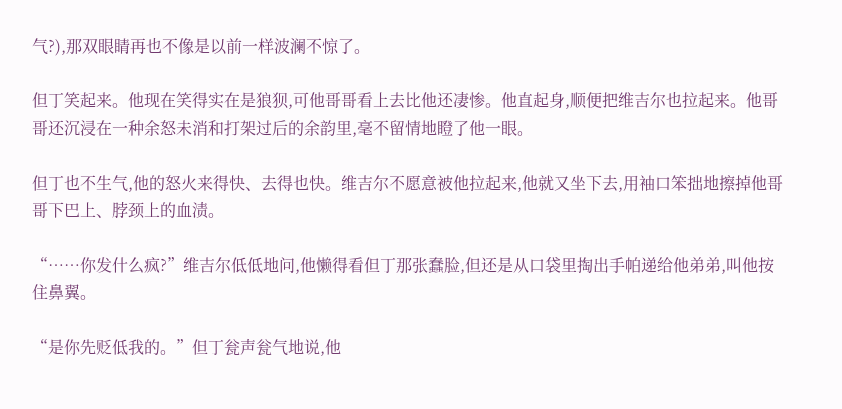气?),那双眼睛再也不像是以前一样波澜不惊了。

但丁笑起来。他现在笑得实在是狼狈,可他哥哥看上去比他还凄惨。他直起身,顺便把维吉尔也拉起来。他哥哥还沉浸在一种余怒未消和打架过后的余韵里,毫不留情地瞪了他一眼。

但丁也不生气,他的怒火来得快、去得也快。维吉尔不愿意被他拉起来,他就又坐下去,用袖口笨拙地擦掉他哥哥下巴上、脖颈上的血渍。

“……你发什么疯?”维吉尔低低地问,他懒得看但丁那张蠢脸,但还是从口袋里掏出手帕递给他弟弟,叫他按住鼻翼。

“是你先贬低我的。”但丁瓮声瓮气地说,他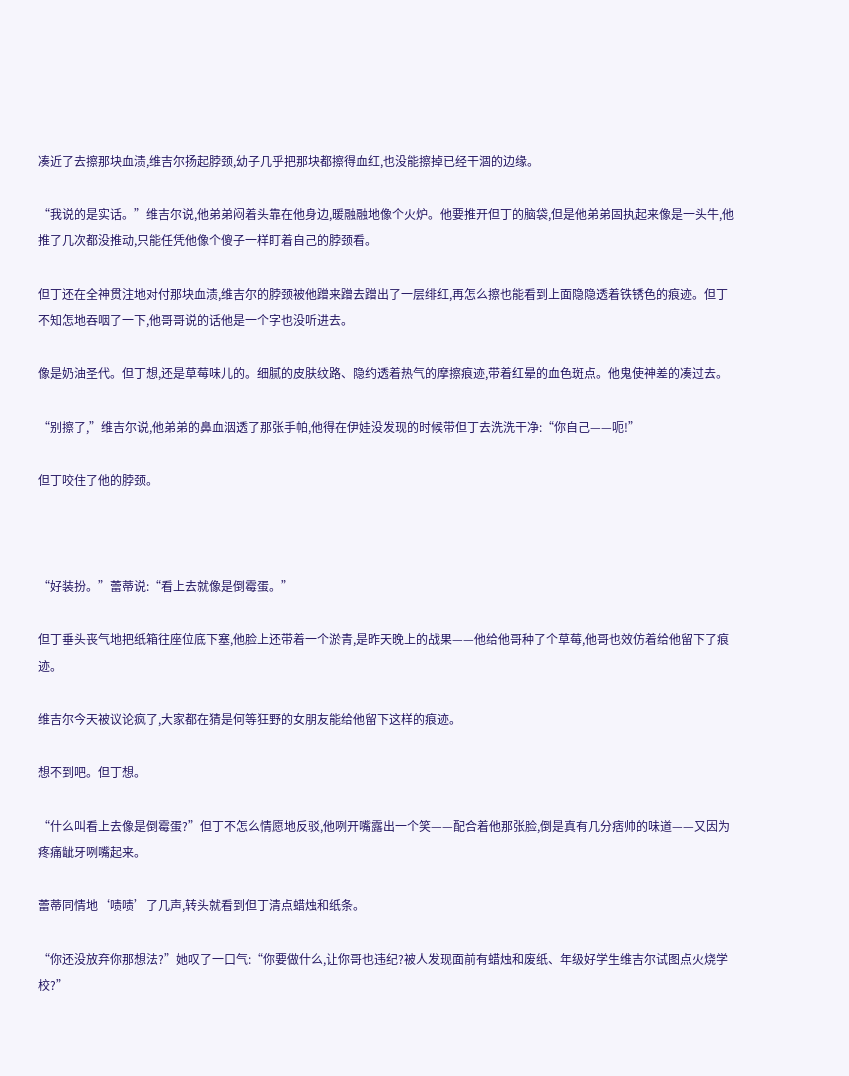凑近了去擦那块血渍,维吉尔扬起脖颈,幼子几乎把那块都擦得血红,也没能擦掉已经干涸的边缘。

“我说的是实话。”维吉尔说,他弟弟闷着头靠在他身边,暖融融地像个火炉。他要推开但丁的脑袋,但是他弟弟固执起来像是一头牛,他推了几次都没推动,只能任凭他像个傻子一样盯着自己的脖颈看。

但丁还在全神贯注地对付那块血渍,维吉尔的脖颈被他蹭来蹭去蹭出了一层绯红,再怎么擦也能看到上面隐隐透着铁锈色的痕迹。但丁不知怎地吞咽了一下,他哥哥说的话他是一个字也没听进去。

像是奶油圣代。但丁想,还是草莓味儿的。细腻的皮肤纹路、隐约透着热气的摩擦痕迹,带着红晕的血色斑点。他鬼使神差的凑过去。

“别擦了,”维吉尔说,他弟弟的鼻血洇透了那张手帕,他得在伊娃没发现的时候带但丁去洗洗干净:“你自己——呃!”

但丁咬住了他的脖颈。



“好装扮。”蕾蒂说:“看上去就像是倒霉蛋。”

但丁垂头丧气地把纸箱往座位底下塞,他脸上还带着一个淤青,是昨天晚上的战果——他给他哥种了个草莓,他哥也效仿着给他留下了痕迹。

维吉尔今天被议论疯了,大家都在猜是何等狂野的女朋友能给他留下这样的痕迹。

想不到吧。但丁想。

“什么叫看上去像是倒霉蛋?”但丁不怎么情愿地反驳,他咧开嘴露出一个笑——配合着他那张脸,倒是真有几分痞帅的味道——又因为疼痛龇牙咧嘴起来。

蕾蒂同情地‘啧啧’了几声,转头就看到但丁清点蜡烛和纸条。

“你还没放弃你那想法?”她叹了一口气:“你要做什么,让你哥也违纪?被人发现面前有蜡烛和废纸、年级好学生维吉尔试图点火烧学校?”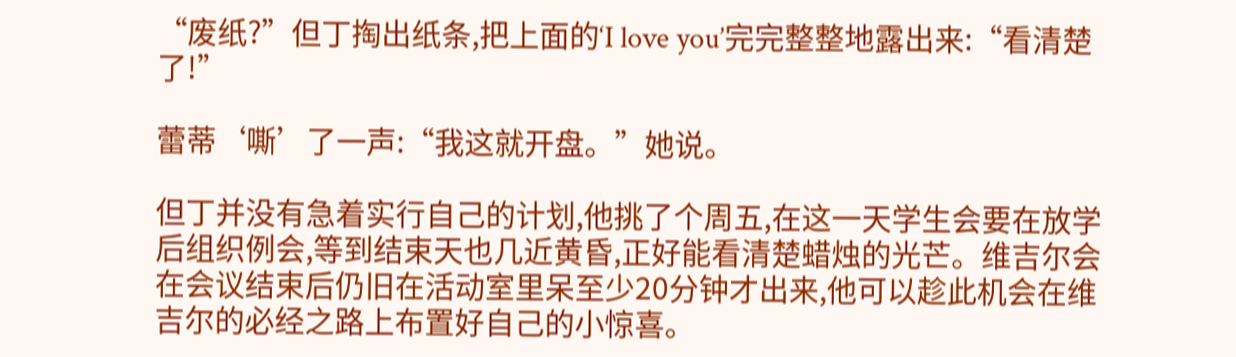“废纸?”但丁掏出纸条,把上面的‘I love you’完完整整地露出来:“看清楚了!”

蕾蒂‘嘶’了一声:“我这就开盘。”她说。

但丁并没有急着实行自己的计划,他挑了个周五,在这一天学生会要在放学后组织例会,等到结束天也几近黄昏,正好能看清楚蜡烛的光芒。维吉尔会在会议结束后仍旧在活动室里呆至少20分钟才出来,他可以趁此机会在维吉尔的必经之路上布置好自己的小惊喜。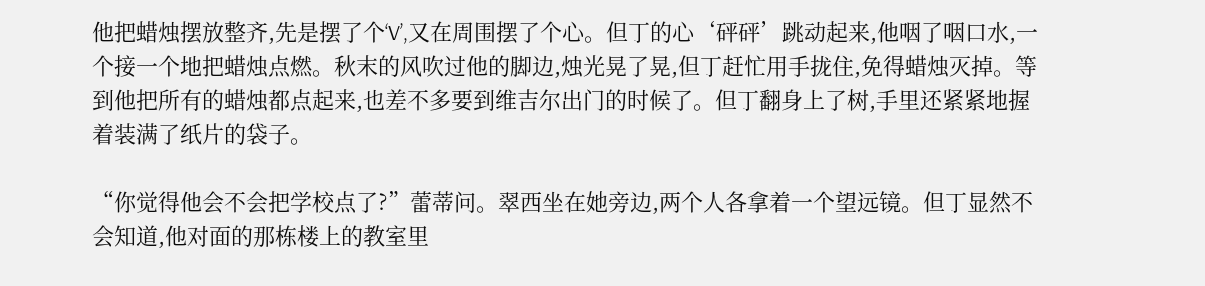他把蜡烛摆放整齐,先是摆了个‘V’,又在周围摆了个心。但丁的心‘砰砰’跳动起来,他咽了咽口水,一个接一个地把蜡烛点燃。秋末的风吹过他的脚边,烛光晃了晃,但丁赶忙用手拢住,免得蜡烛灭掉。等到他把所有的蜡烛都点起来,也差不多要到维吉尔出门的时候了。但丁翻身上了树,手里还紧紧地握着装满了纸片的袋子。

“你觉得他会不会把学校点了?”蕾蒂问。翠西坐在她旁边,两个人各拿着一个望远镜。但丁显然不会知道,他对面的那栋楼上的教室里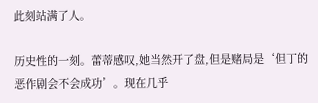此刻站满了人。

历史性的一刻。蕾蒂感叹,她当然开了盘,但是赌局是‘但丁的恶作剧会不会成功’。现在几乎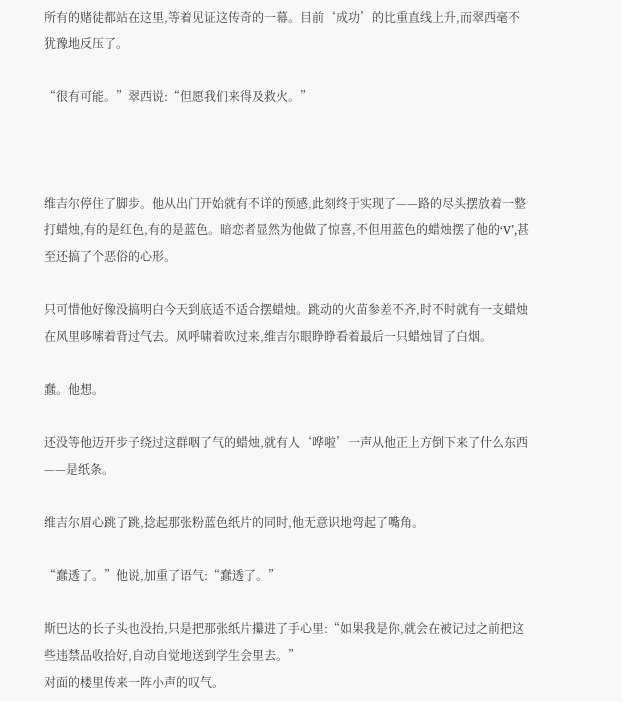所有的赌徒都站在这里,等着见证这传奇的一幕。目前‘成功’的比重直线上升,而翠西毫不犹豫地反压了。

“很有可能。”翠西说:“但愿我们来得及救火。”



维吉尔停住了脚步。他从出门开始就有不详的预感,此刻终于实现了——路的尽头摆放着一整打蜡烛,有的是红色,有的是蓝色。暗恋者显然为他做了惊喜,不但用蓝色的蜡烛摆了他的‘V’,甚至还搞了个恶俗的心形。

只可惜他好像没搞明白今天到底适不适合摆蜡烛。跳动的火苗参差不齐,时不时就有一支蜡烛在风里哆嗦着背过气去。风呼啸着吹过来,维吉尔眼睁睁看着最后一只蜡烛冒了白烟。

蠢。他想。

还没等他迈开步子绕过这群咽了气的蜡烛,就有人‘哗啦’一声从他正上方倒下来了什么东西——是纸条。

维吉尔眉心跳了跳,捻起那张粉蓝色纸片的同时,他无意识地弯起了嘴角。

“蠢透了。”他说,加重了语气:“蠢透了。”

斯巴达的长子头也没抬,只是把那张纸片攥进了手心里:“如果我是你,就会在被记过之前把这些违禁品收拾好,自动自觉地送到学生会里去。”
对面的楼里传来一阵小声的叹气。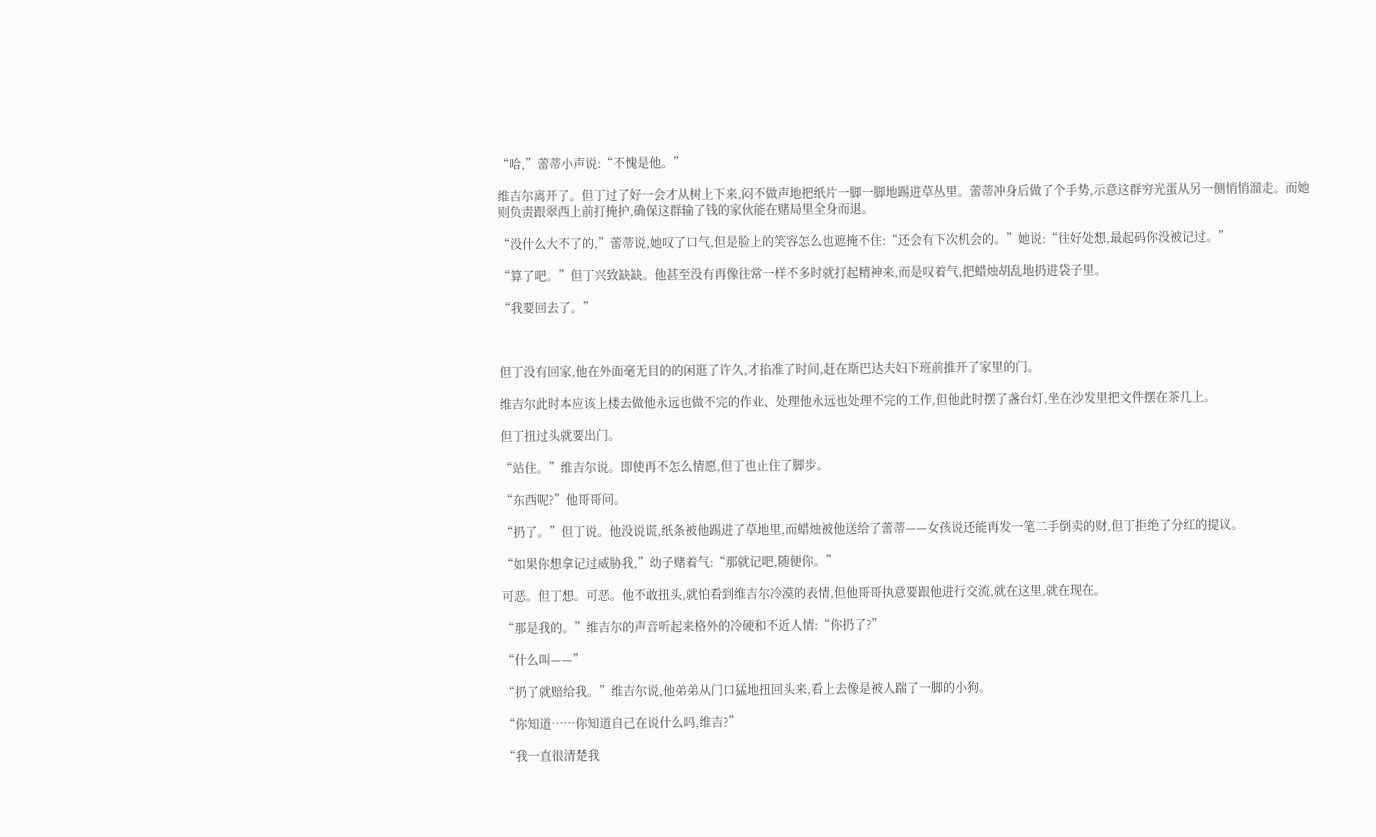“哈,”蕾蒂小声说:“不愧是他。”

维吉尔离开了。但丁过了好一会才从树上下来,闷不做声地把纸片一脚一脚地踢进草丛里。蕾蒂冲身后做了个手势,示意这群穷光蛋从另一侧悄悄溜走。而她则负责跟翠西上前打掩护,确保这群输了钱的家伙能在赌局里全身而退。

“没什么大不了的,”蕾蒂说,她叹了口气,但是脸上的笑容怎么也遮掩不住:“还会有下次机会的。”她说:“往好处想,最起码你没被记过。”

“算了吧。”但丁兴致缺缺。他甚至没有再像往常一样不多时就打起精神来,而是叹着气,把蜡烛胡乱地扔进袋子里。

“我要回去了。”



但丁没有回家,他在外面毫无目的的闲逛了许久,才掐准了时间,赶在斯巴达夫妇下班前推开了家里的门。

维吉尔此时本应该上楼去做他永远也做不完的作业、处理他永远也处理不完的工作,但他此时摆了盏台灯,坐在沙发里把文件摆在茶几上。

但丁扭过头就要出门。

“站住。”维吉尔说。即使再不怎么情愿,但丁也止住了脚步。

“东西呢?”他哥哥问。

“扔了。”但丁说。他没说谎,纸条被他踢进了草地里,而蜡烛被他送给了蕾蒂——女孩说还能再发一笔二手倒卖的财,但丁拒绝了分红的提议。

“如果你想拿记过威胁我,”幼子赌着气:“那就记吧,随便你。”

可恶。但丁想。可恶。他不敢扭头,就怕看到维吉尔冷漠的表情,但他哥哥执意要跟他进行交流,就在这里,就在现在。

“那是我的。”维吉尔的声音听起来格外的冷硬和不近人情:“你扔了?”

“什么叫——”

“扔了就赔给我。”维吉尔说,他弟弟从门口猛地扭回头来,看上去像是被人踹了一脚的小狗。

“你知道……你知道自己在说什么吗,维吉?”

“我一直很清楚我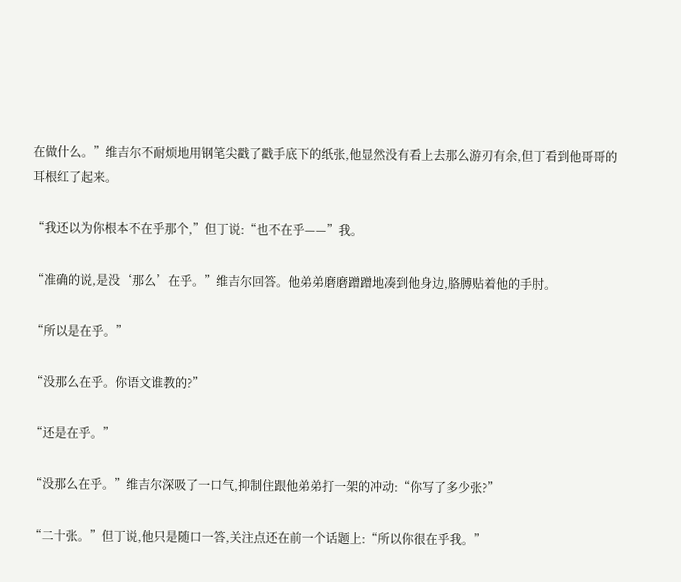在做什么。”维吉尔不耐烦地用钢笔尖戳了戳手底下的纸张,他显然没有看上去那么游刃有余,但丁看到他哥哥的耳根红了起来。

“我还以为你根本不在乎那个,”但丁说:“也不在乎——”我。

“准确的说,是没‘那么’在乎。”维吉尔回答。他弟弟磨磨蹭蹭地凑到他身边,胳膊贴着他的手肘。

“所以是在乎。”

“没那么在乎。你语文谁教的?”

“还是在乎。”

“没那么在乎。”维吉尔深吸了一口气,抑制住跟他弟弟打一架的冲动:“你写了多少张?”

“二十张。”但丁说,他只是随口一答,关注点还在前一个话题上:“所以你很在乎我。”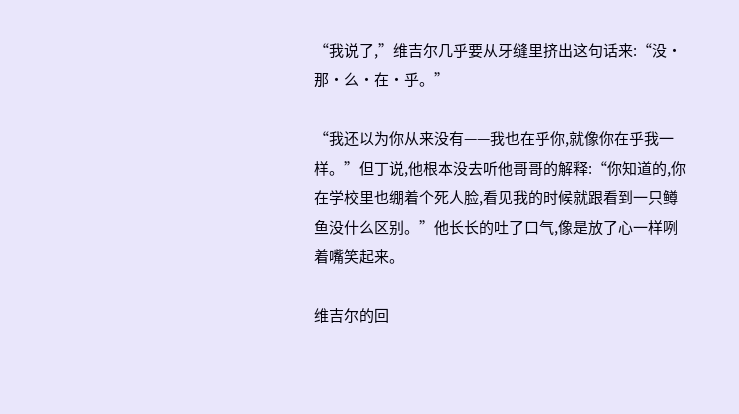“我说了,”维吉尔几乎要从牙缝里挤出这句话来:“没·那·么·在·乎。”

“我还以为你从来没有——我也在乎你,就像你在乎我一样。”但丁说,他根本没去听他哥哥的解释:“你知道的,你在学校里也绷着个死人脸,看见我的时候就跟看到一只鳟鱼没什么区别。”他长长的吐了口气,像是放了心一样咧着嘴笑起来。

维吉尔的回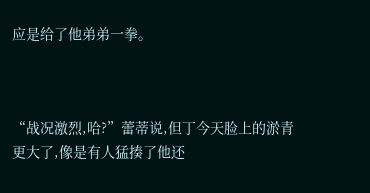应是给了他弟弟一拳。



“战况激烈,哈?”蕾蒂说,但丁今天脸上的淤青更大了,像是有人猛揍了他还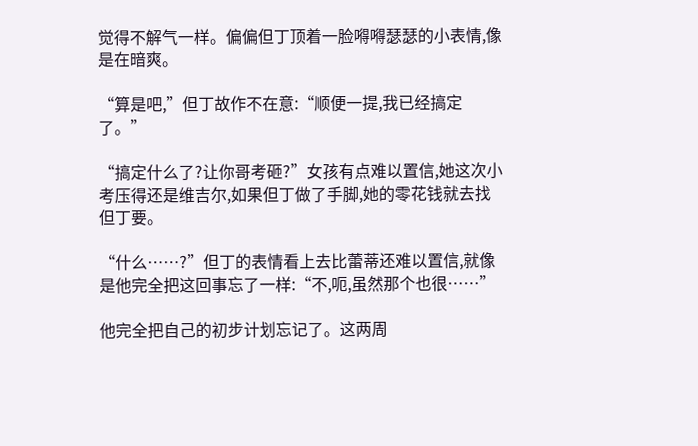觉得不解气一样。偏偏但丁顶着一脸嘚嘚瑟瑟的小表情,像是在暗爽。

“算是吧,”但丁故作不在意:“顺便一提,我已经搞定了。”

“搞定什么了?让你哥考砸?”女孩有点难以置信,她这次小考压得还是维吉尔,如果但丁做了手脚,她的零花钱就去找但丁要。

“什么……?”但丁的表情看上去比蕾蒂还难以置信,就像是他完全把这回事忘了一样:“不,呃,虽然那个也很……”

他完全把自己的初步计划忘记了。这两周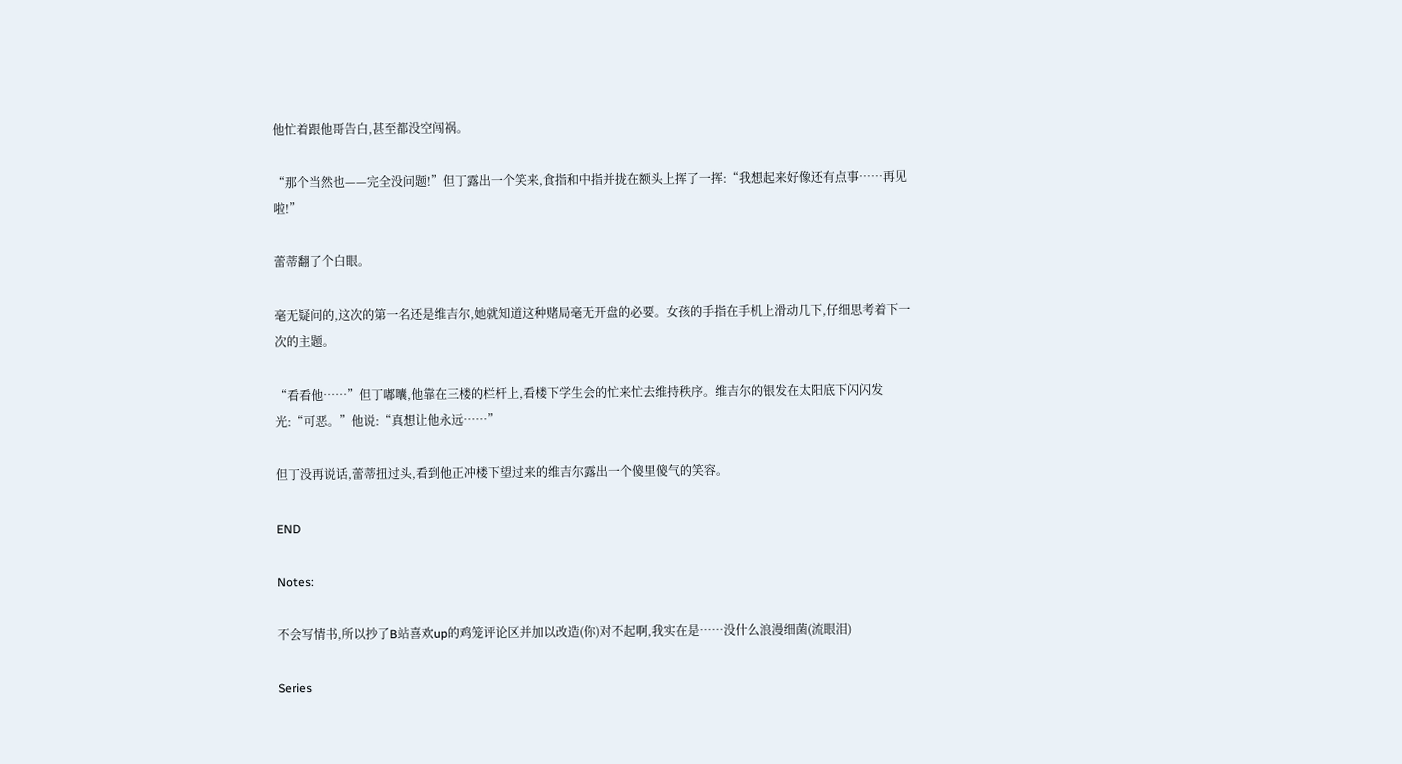他忙着跟他哥告白,甚至都没空闯祸。

“那个当然也——完全没问题!”但丁露出一个笑来,食指和中指并拢在额头上挥了一挥:“我想起来好像还有点事……再见啦!”

蕾蒂翻了个白眼。

毫无疑问的,这次的第一名还是维吉尔,她就知道这种赌局毫无开盘的必要。女孩的手指在手机上滑动几下,仔细思考着下一次的主题。

“看看他……”但丁嘟囔,他靠在三楼的栏杆上,看楼下学生会的忙来忙去维持秩序。维吉尔的银发在太阳底下闪闪发光:“可恶。”他说:“真想让他永远……”

但丁没再说话,蕾蒂扭过头,看到他正冲楼下望过来的维吉尔露出一个傻里傻气的笑容。

END

Notes:

不会写情书,所以抄了B站喜欢up的鸡笼评论区并加以改造(你)对不起啊,我实在是……没什么浪漫细菌(流眼泪)

Series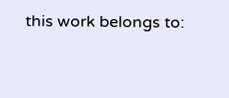this work belongs to: